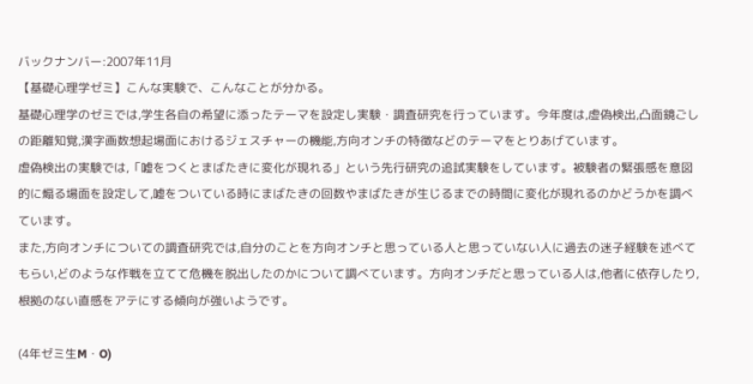バックナンバー:2007年11月
【基礎心理学ゼミ】こんな実験で、こんなことが分かる。
基礎心理学のゼミでは,学生各自の希望に添ったテーマを設定し実験・調査研究を行っています。今年度は,虚偽検出,凸面鏡ごしの距離知覚,漢字画数想起場面におけるジェスチャーの機能,方向オンチの特徴などのテーマをとりあげています。
虚偽検出の実験では,「嘘をつくとまばたきに変化が現れる」という先行研究の追試実験をしています。被験者の緊張感を意図的に煽る場面を設定して,嘘をついている時にまばたきの回数やまばたきが生じるまでの時間に変化が現れるのかどうかを調べています。
また,方向オンチについての調査研究では,自分のことを方向オンチと思っている人と思っていない人に過去の迷子経験を述べてもらい,どのような作戦を立てて危機を脱出したのかについて調べています。方向オンチだと思っている人は,他者に依存したり,根拠のない直感をアテにする傾向が強いようです。

(4年ゼミ生M・O)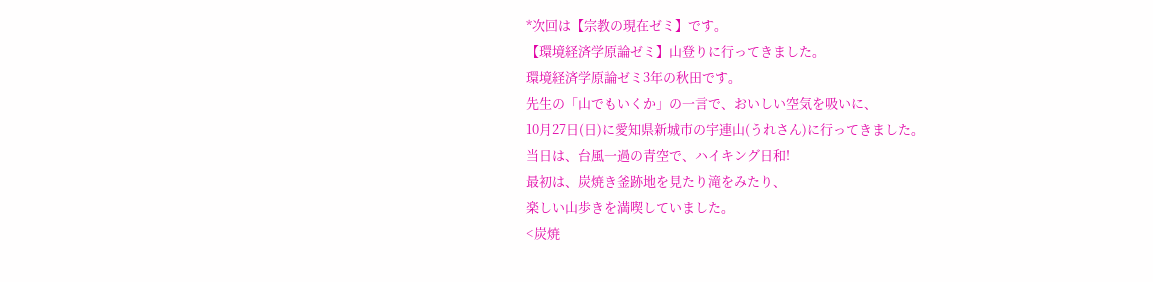*次回は【宗教の現在ゼミ】です。
【環境経済学原論ゼミ】山登りに行ってきました。
環境経済学原論ゼミ3年の秋田です。
先生の「山でもいくか」の一言で、おいしい空気を吸いに、
10月27日(日)に愛知県新城市の宇連山(うれさん)に行ってきました。
当日は、台風一過の青空で、ハイキング日和!
最初は、炭焼き釜跡地を見たり滝をみたり、
楽しい山歩きを満喫していました。
<炭焼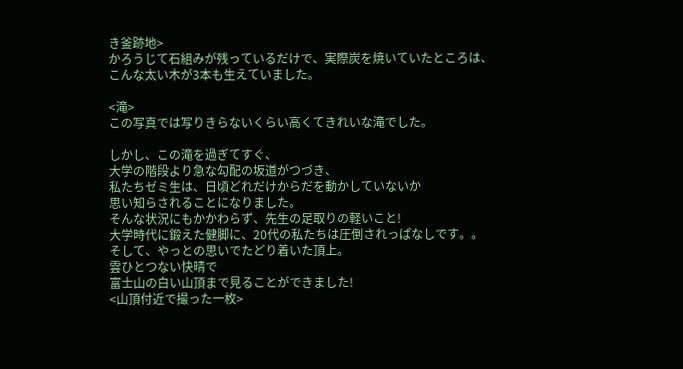き釜跡地>
かろうじて石組みが残っているだけで、実際炭を焼いていたところは、
こんな太い木が3本も生えていました。

<滝>
この写真では写りきらないくらい高くてきれいな滝でした。

しかし、この滝を過ぎてすぐ、
大学の階段より急な勾配の坂道がつづき、
私たちゼミ生は、日頃どれだけからだを動かしていないか
思い知らされることになりました。
そんな状況にもかかわらず、先生の足取りの軽いこと!
大学時代に鍛えた健脚に、20代の私たちは圧倒されっぱなしです。。
そして、やっとの思いでたどり着いた頂上。
雲ひとつない快晴で
富士山の白い山頂まで見ることができました!
<山頂付近で撮った一枚>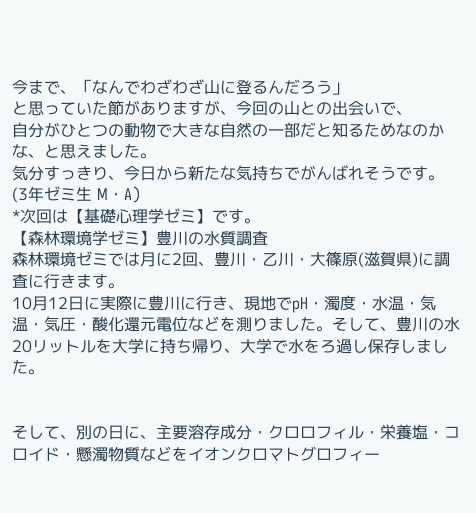今まで、「なんでわざわざ山に登るんだろう」
と思っていた節がありますが、今回の山との出会いで、
自分がひとつの動物で大きな自然の一部だと知るためなのかな、と思えました。
気分すっきり、今日から新たな気持ちでがんばれそうです。
(3年ゼミ生 M・A)
*次回は【基礎心理学ゼミ】です。
【森林環境学ゼミ】豊川の水質調査
森林環境ゼミでは月に2回、豊川・乙川・大篠原(滋賀県)に調査に行きます。
10月12日に実際に豊川に行き、現地でpH・濁度・水温・気温・気圧・酸化還元電位などを測りました。そして、豊川の水20リットルを大学に持ち帰り、大学で水をろ過し保存しました。


そして、別の日に、主要溶存成分・クロロフィル・栄養塩・コロイド・懸濁物質などをイオンクロマトグロフィー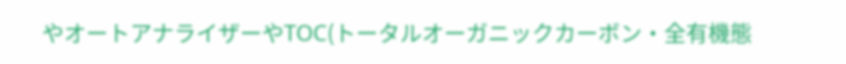やオートアナライザーやTOC(トータルオーガニックカーボン・全有機態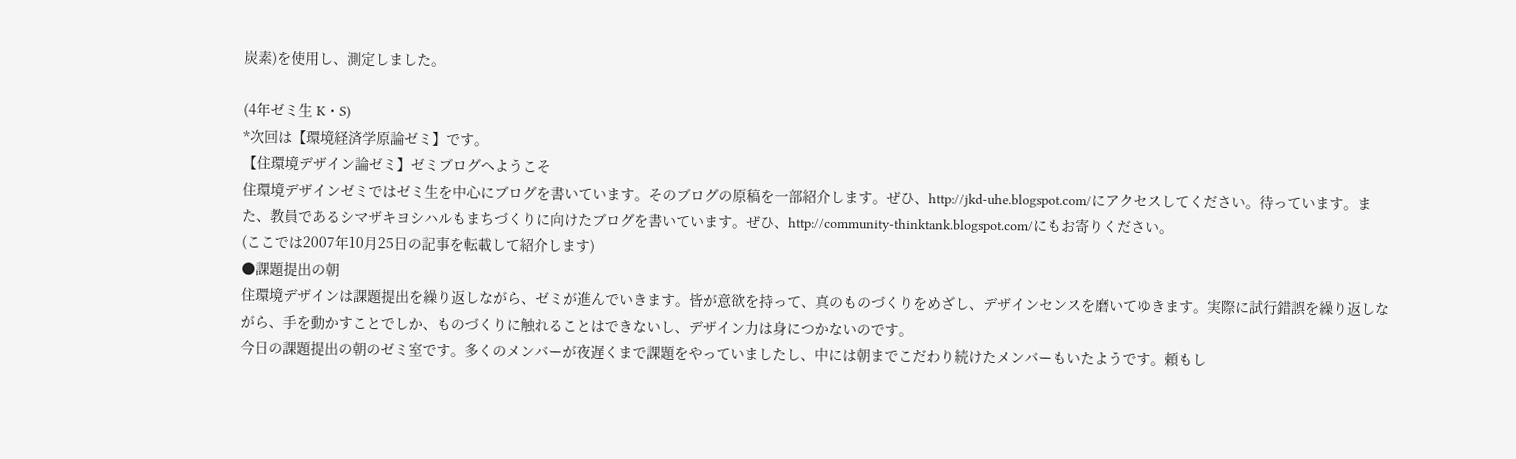炭素)を使用し、測定しました。

(4年ゼミ生 K・S)
*次回は【環境経済学原論ゼミ】です。
【住環境デザイン論ゼミ】ゼミブログへようこそ
住環境デザインゼミではゼミ生を中心にブログを書いています。そのブログの原稿を一部紹介します。ぜひ、http://jkd-uhe.blogspot.com/にアクセスしてください。待っています。また、教員であるシマザキヨシハルもまちづくりに向けたブログを書いています。ぜひ、http://community-thinktank.blogspot.com/にもお寄りください。
(ここでは2007年10月25日の記事を転載して紹介します)
●課題提出の朝
住環境デザインは課題提出を繰り返しながら、ゼミが進んでいきます。皆が意欲を持って、真のものづくりをめざし、デザインセンスを磨いてゆきます。実際に試行錯誤を繰り返しながら、手を動かすことでしか、ものづくりに触れることはできないし、デザイン力は身につかないのです。
今日の課題提出の朝のゼミ室です。多くのメンバーが夜遅くまで課題をやっていましたし、中には朝までこだわり続けたメンバーもいたようです。頼もし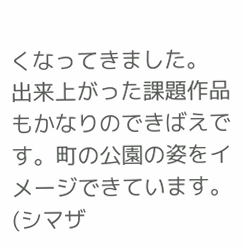くなってきました。
出来上がった課題作品もかなりのできばえです。町の公園の姿をイメージできています。(シマザ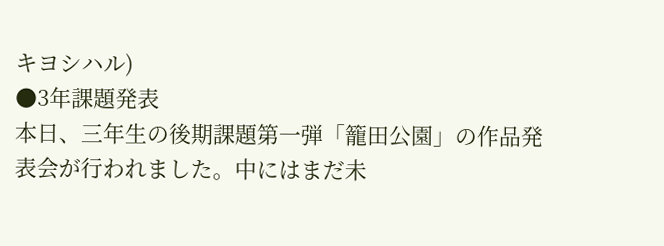キヨシハル)
●3年課題発表
本日、三年生の後期課題第一弾「籠田公園」の作品発表会が行われました。中にはまだ未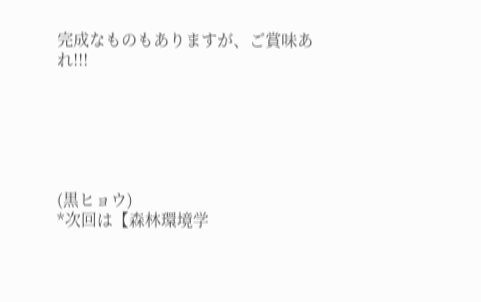完成なものもありますが、ご賞味あれ!!!






(黒ヒョウ)
*次回は【森林環境学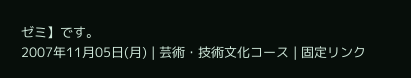ゼミ】です。
2007年11月05日(月) | 芸術・技術文化コース | 固定リンク